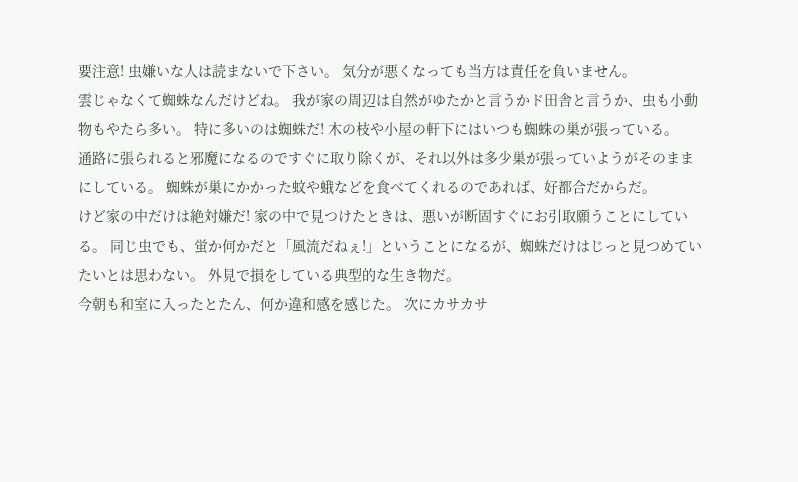要注意! 虫嫌いな人は読まないで下さい。 気分が悪くなっても当方は責任を負いません。
雲じゃなくて蜘蛛なんだけどね。 我が家の周辺は自然がゆたかと言うかド田舎と言うか、虫も小動物もやたら多い。 特に多いのは蜘蛛だ! 木の枝や小屋の軒下にはいつも蜘蛛の巣が張っている。
通路に張られると邪魔になるのですぐに取り除くが、それ以外は多少巣が張っていようがそのままにしている。 蜘蛛が巣にかかった蚊や蛾などを食べてくれるのであれば、好都合だからだ。
けど家の中だけは絶対嫌だ! 家の中で見つけたときは、悪いが断固すぐにお引取願うことにしている。 同じ虫でも、蛍か何かだと「風流だねぇ!」ということになるが、蜘蛛だけはじっと見つめていたいとは思わない。 外見で損をしている典型的な生き物だ。
今朝も和室に入ったとたん、何か違和感を感じた。 次にカサカサ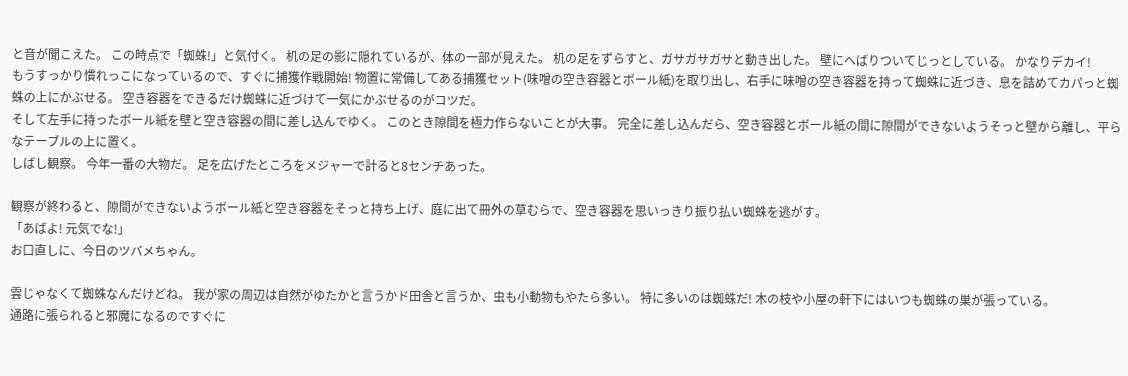と音が聞こえた。 この時点で「蜘蛛!」と気付く。 机の足の影に隠れているが、体の一部が見えた。 机の足をずらすと、ガサガサガサと動き出した。 壁にへばりついてじっとしている。 かなりデカイ!
もうすっかり慣れっこになっているので、すぐに捕獲作戦開始! 物置に常備してある捕獲セット(味噌の空き容器とボール紙)を取り出し、右手に味噌の空き容器を持って蜘蛛に近づき、息を詰めてカパっと蜘蛛の上にかぶせる。 空き容器をできるだけ蜘蛛に近づけて一気にかぶせるのがコツだ。
そして左手に持ったボール紙を壁と空き容器の間に差し込んでゆく。 このとき隙間を極力作らないことが大事。 完全に差し込んだら、空き容器とボール紙の間に隙間ができないようそっと壁から離し、平らなテーブルの上に置く。
しばし観察。 今年一番の大物だ。 足を広げたところをメジャーで計ると8センチあった。

観察が終わると、隙間ができないようボール紙と空き容器をそっと持ち上げ、庭に出て冊外の草むらで、空き容器を思いっきり振り払い蜘蛛を逃がす。
「あばよ! 元気でな!」
お口直しに、今日のツバメちゃん。

雲じゃなくて蜘蛛なんだけどね。 我が家の周辺は自然がゆたかと言うかド田舎と言うか、虫も小動物もやたら多い。 特に多いのは蜘蛛だ! 木の枝や小屋の軒下にはいつも蜘蛛の巣が張っている。
通路に張られると邪魔になるのですぐに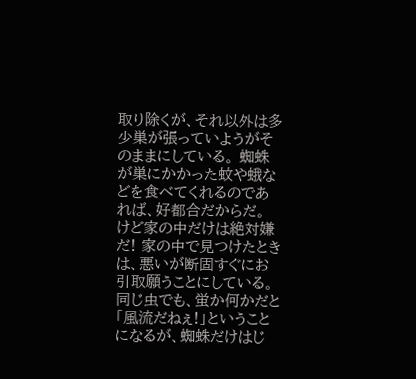取り除くが、それ以外は多少巣が張っていようがそのままにしている。 蜘蛛が巣にかかった蚊や蛾などを食べてくれるのであれば、好都合だからだ。
けど家の中だけは絶対嫌だ! 家の中で見つけたときは、悪いが断固すぐにお引取願うことにしている。 同じ虫でも、蛍か何かだと「風流だねぇ!」ということになるが、蜘蛛だけはじ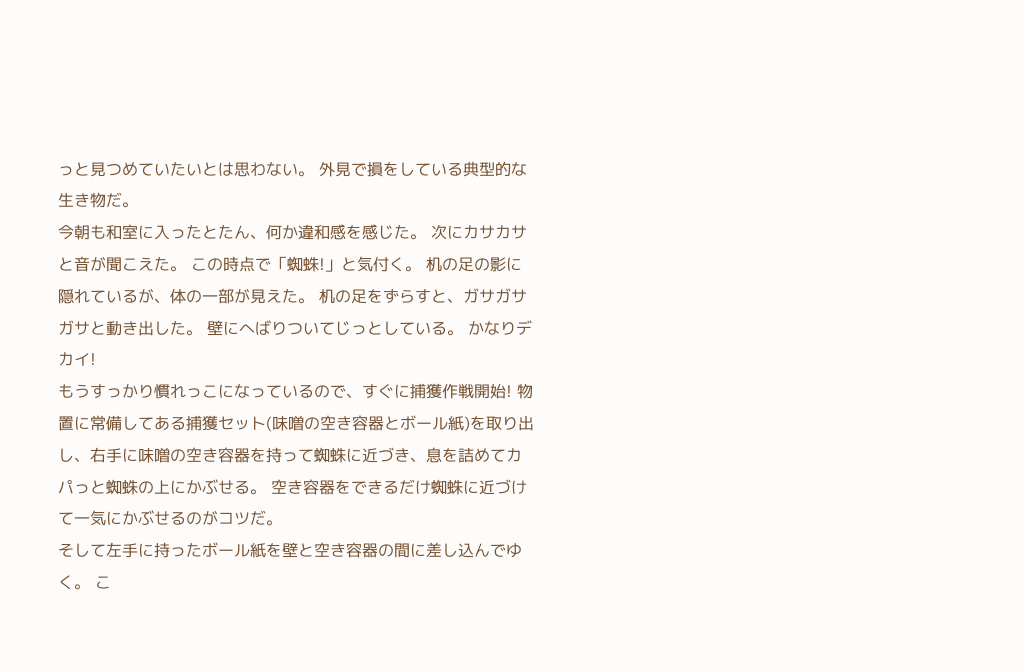っと見つめていたいとは思わない。 外見で損をしている典型的な生き物だ。
今朝も和室に入ったとたん、何か違和感を感じた。 次にカサカサと音が聞こえた。 この時点で「蜘蛛!」と気付く。 机の足の影に隠れているが、体の一部が見えた。 机の足をずらすと、ガサガサガサと動き出した。 壁にへばりついてじっとしている。 かなりデカイ!
もうすっかり慣れっこになっているので、すぐに捕獲作戦開始! 物置に常備してある捕獲セット(味噌の空き容器とボール紙)を取り出し、右手に味噌の空き容器を持って蜘蛛に近づき、息を詰めてカパっと蜘蛛の上にかぶせる。 空き容器をできるだけ蜘蛛に近づけて一気にかぶせるのがコツだ。
そして左手に持ったボール紙を壁と空き容器の間に差し込んでゆく。 こ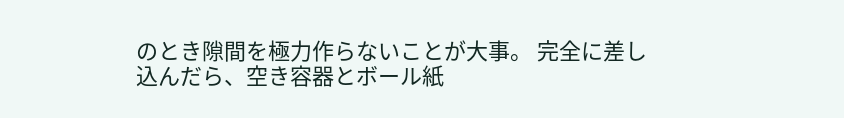のとき隙間を極力作らないことが大事。 完全に差し込んだら、空き容器とボール紙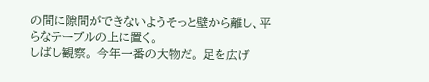の間に隙間ができないようそっと壁から離し、平らなテーブルの上に置く。
しばし観察。 今年一番の大物だ。 足を広げ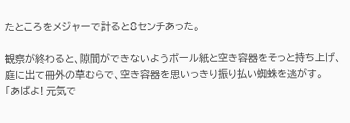たところをメジャーで計ると8センチあった。

観察が終わると、隙間ができないようボール紙と空き容器をそっと持ち上げ、庭に出て冊外の草むらで、空き容器を思いっきり振り払い蜘蛛を逃がす。
「あばよ! 元気で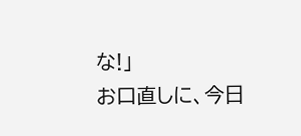な!」
お口直しに、今日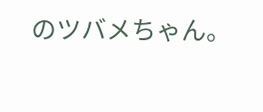のツバメちゃん。